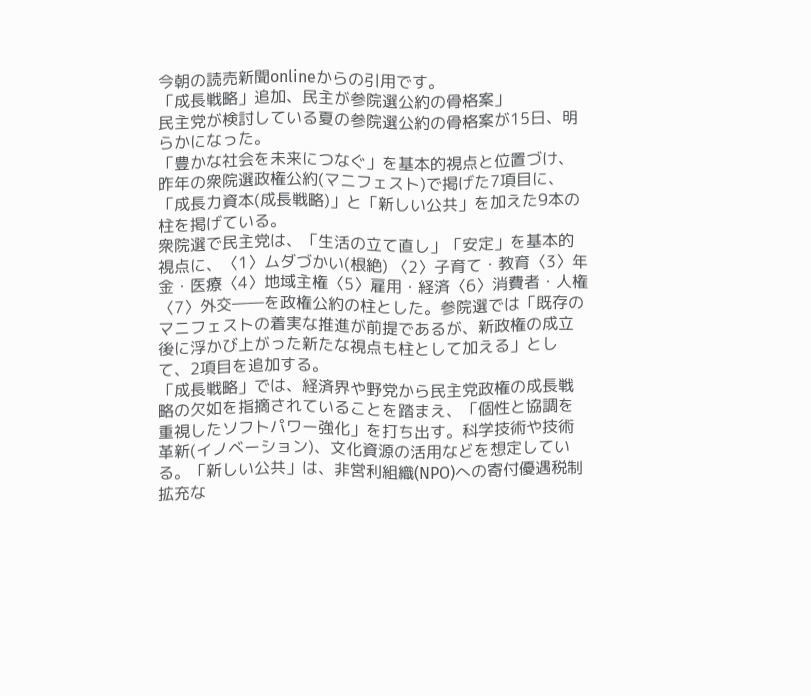今朝の読売新聞onlineからの引用です。
「成長戦略」追加、民主が参院選公約の骨格案」
民主党が検討している夏の参院選公約の骨格案が15日、明らかになった。
「豊かな社会を未来につなぐ」を基本的視点と位置づけ、昨年の衆院選政権公約(マニフェスト)で掲げた7項目に、「成長力資本(成長戦略)」と「新しい公共」を加えた9本の柱を掲げている。
衆院選で民主党は、「生活の立て直し」「安定」を基本的視点に、〈1〉ムダづかい(根絶) 〈2〉子育て・教育〈3〉年金・医療〈4〉地域主権〈5〉雇用・経済〈6〉消費者・人権〈7〉外交――を政権公約の柱とした。参院選では「既存のマニフェストの着実な推進が前提であるが、新政権の成立後に浮かび上がった新たな視点も柱として加える」として、2項目を追加する。
「成長戦略」では、経済界や野党から民主党政権の成長戦略の欠如を指摘されていることを踏まえ、「個性と協調を重視したソフトパワー強化」を打ち出す。科学技術や技術革新(イノベーション)、文化資源の活用などを想定している。「新しい公共」は、非営利組織(NPO)への寄付優遇税制拡充な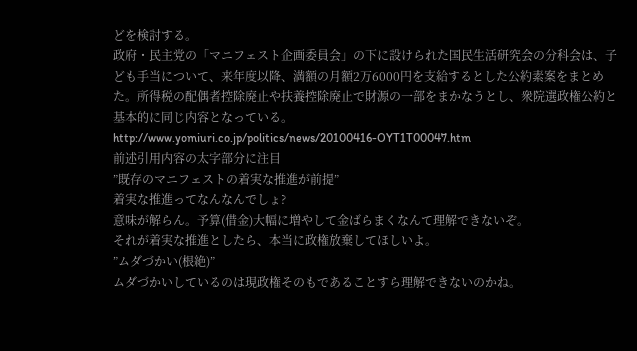どを検討する。
政府・民主党の「マニフェスト企画委員会」の下に設けられた国民生活研究会の分科会は、子ども手当について、来年度以降、満額の月額2万6000円を支給するとした公約素案をまとめた。所得税の配偶者控除廃止や扶養控除廃止で財源の一部をまかなうとし、衆院選政権公約と基本的に同じ内容となっている。
http://www.yomiuri.co.jp/politics/news/20100416-OYT1T00047.htm
前述引用内容の太字部分に注目
”既存のマニフェストの着実な推進が前提”
着実な推進ってなんなんでしょ?
意味が解らん。予算(借金)大幅に増やして金ばらまくなんて理解できないぞ。
それが着実な推進としたら、本当に政権放棄してほしいよ。
”ムダづかい(根絶)”
ムダづかいしているのは現政権そのもであることすら理解できないのかね。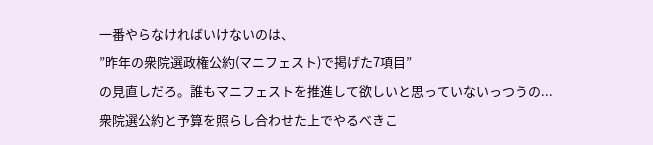一番やらなければいけないのは、
”昨年の衆院選政権公約(マニフェスト)で掲げた7項目”
の見直しだろ。誰もマニフェストを推進して欲しいと思っていないっつうの...
衆院選公約と予算を照らし合わせた上でやるべきこ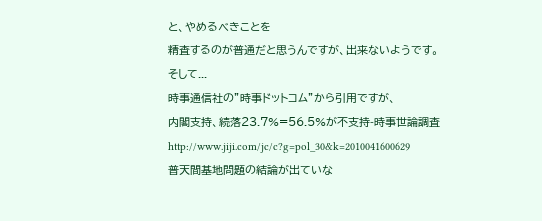と、やめるべきことを
精査するのが普通だと思うんですが、出来ないようです。
そして...
時事通信社の”時事ドットコム”から引用ですが、
内閣支持、続落23.7%=56.5%が不支持-時事世論調査
http://www.jiji.com/jc/c?g=pol_30&k=2010041600629
普天間基地問題の結論が出ていな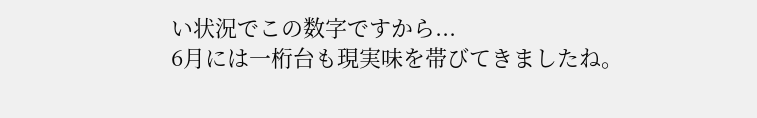い状況でこの数字ですから...
6月には一桁台も現実味を帯びてきましたね。